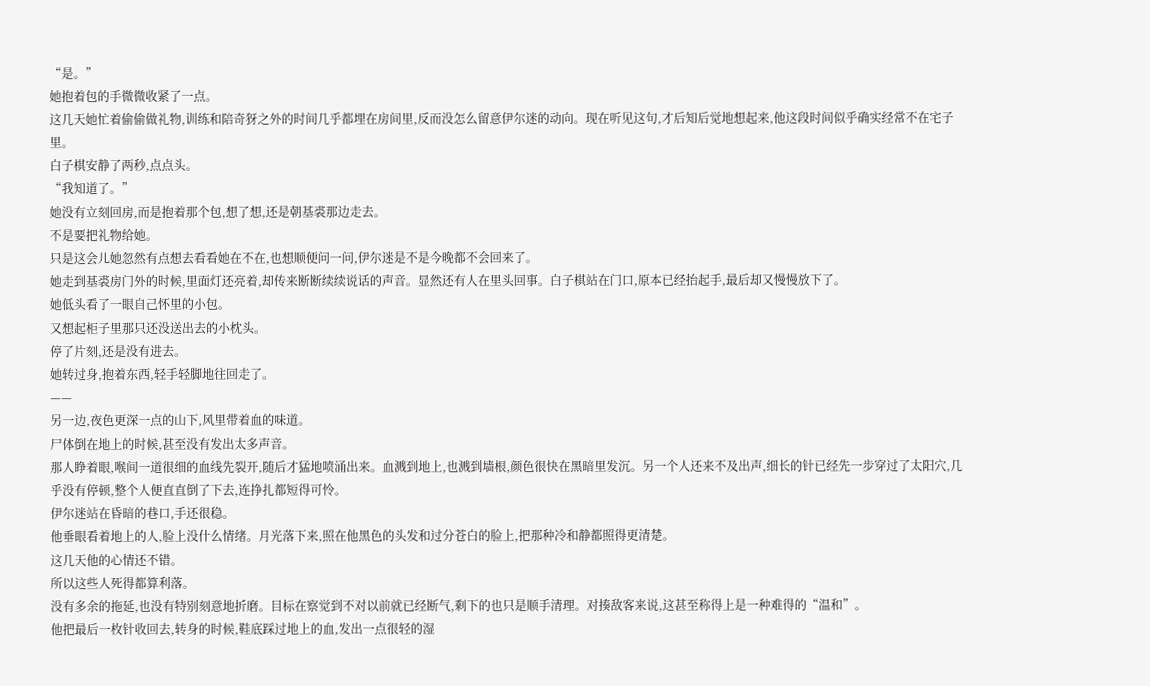“是。”
她抱着包的手微微收紧了一点。
这几天她忙着偷偷做礼物,训练和陪奇犽之外的时间几乎都埋在房间里,反而没怎么留意伊尔迷的动向。现在听见这句,才后知后觉地想起来,他这段时间似乎确实经常不在宅子里。
白子棋安静了两秒,点点头。
“我知道了。”
她没有立刻回房,而是抱着那个包,想了想,还是朝基裘那边走去。
不是要把礼物给她。
只是这会儿她忽然有点想去看看她在不在,也想顺便问一问,伊尔迷是不是今晚都不会回来了。
她走到基裘房门外的时候,里面灯还亮着,却传来断断续续说话的声音。显然还有人在里头回事。白子棋站在门口,原本已经抬起手,最后却又慢慢放下了。
她低头看了一眼自己怀里的小包。
又想起柜子里那只还没送出去的小枕头。
停了片刻,还是没有进去。
她转过身,抱着东西,轻手轻脚地往回走了。
——
另一边,夜色更深一点的山下,风里带着血的味道。
尸体倒在地上的时候,甚至没有发出太多声音。
那人睁着眼,喉间一道很细的血线先裂开,随后才猛地喷涌出来。血溅到地上,也溅到墙根,颜色很快在黑暗里发沉。另一个人还来不及出声,细长的针已经先一步穿过了太阳穴,几乎没有停顿,整个人便直直倒了下去,连挣扎都短得可怜。
伊尔迷站在昏暗的巷口,手还很稳。
他垂眼看着地上的人,脸上没什么情绪。月光落下来,照在他黑色的头发和过分苍白的脸上,把那种冷和静都照得更清楚。
这几天他的心情还不错。
所以这些人死得都算利落。
没有多余的拖延,也没有特别刻意地折磨。目标在察觉到不对以前就已经断气,剩下的也只是顺手清理。对揍敌客来说,这甚至称得上是一种难得的“温和”。
他把最后一枚针收回去,转身的时候,鞋底踩过地上的血,发出一点很轻的湿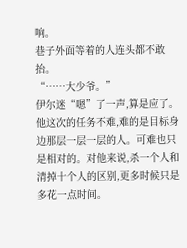响。
巷子外面等着的人连头都不敢抬。
“……大少爷。”
伊尔迷“嗯”了一声,算是应了。
他这次的任务不难,难的是目标身边那层一层一层的人。可难也只是相对的。对他来说,杀一个人和清掉十个人的区别,更多时候只是多花一点时间。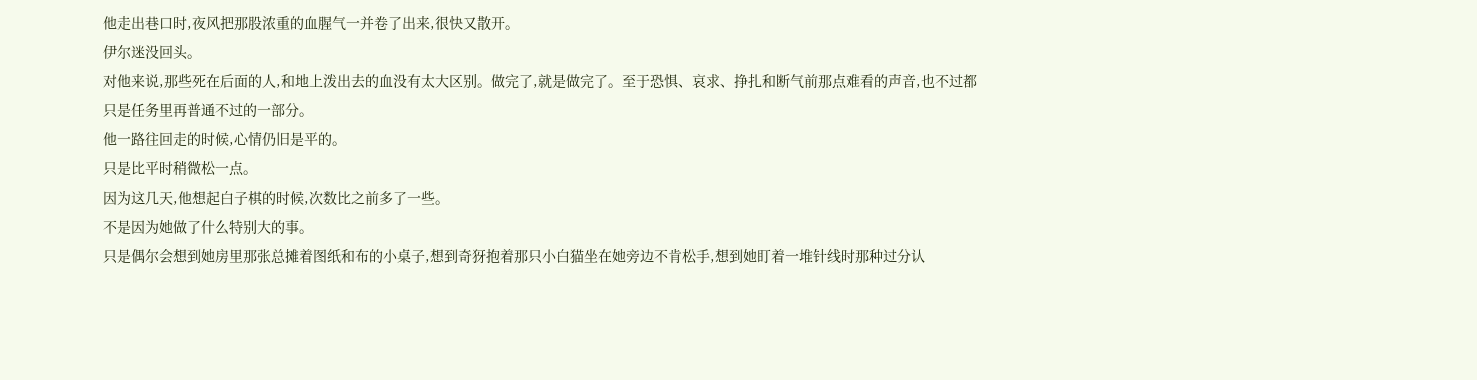他走出巷口时,夜风把那股浓重的血腥气一并卷了出来,很快又散开。
伊尔迷没回头。
对他来说,那些死在后面的人,和地上泼出去的血没有太大区别。做完了,就是做完了。至于恐惧、哀求、挣扎和断气前那点难看的声音,也不过都只是任务里再普通不过的一部分。
他一路往回走的时候,心情仍旧是平的。
只是比平时稍微松一点。
因为这几天,他想起白子棋的时候,次数比之前多了一些。
不是因为她做了什么特别大的事。
只是偶尔会想到她房里那张总摊着图纸和布的小桌子,想到奇犽抱着那只小白猫坐在她旁边不肯松手,想到她盯着一堆针线时那种过分认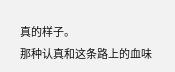真的样子。
那种认真和这条路上的血味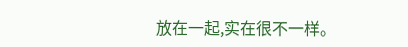放在一起,实在很不一样。